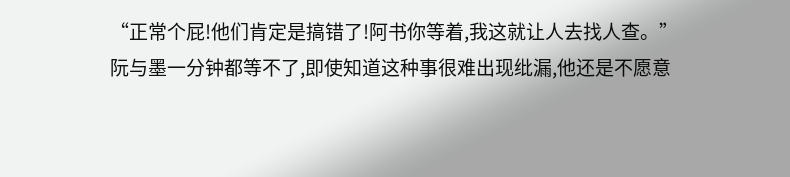“正常个屁!他们肯定是搞错了!阿书你等着,我这就让人去找人查。”
阮与墨一分钟都等不了,即使知道这种事很难出现纰漏,他还是不愿意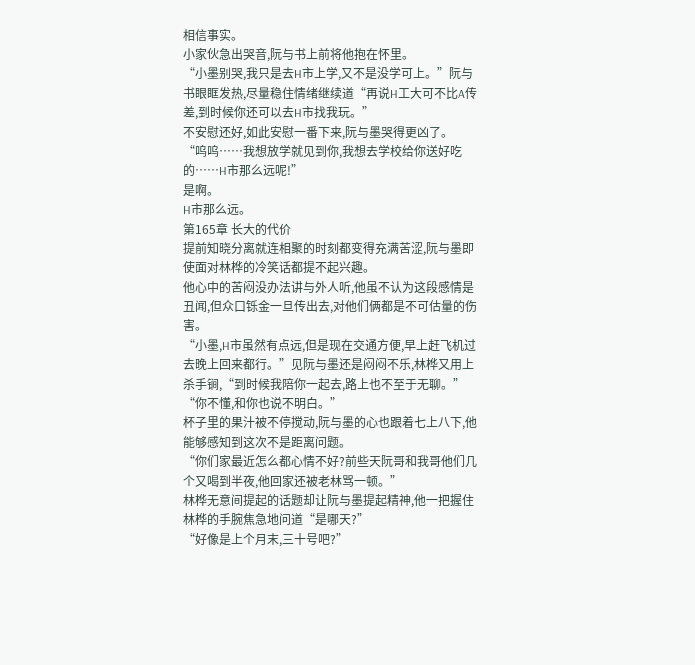相信事实。
小家伙急出哭音,阮与书上前将他抱在怀里。
“小墨别哭,我只是去H市上学,又不是没学可上。”阮与书眼眶发热,尽量稳住情绪继续道“再说H工大可不比A传差,到时候你还可以去H市找我玩。”
不安慰还好,如此安慰一番下来,阮与墨哭得更凶了。
“呜呜……我想放学就见到你,我想去学校给你送好吃的……H市那么远呢!”
是啊。
H市那么远。
第165章 长大的代价
提前知晓分离就连相聚的时刻都变得充满苦涩,阮与墨即使面对林桦的冷笑话都提不起兴趣。
他心中的苦闷没办法讲与外人听,他虽不认为这段感情是丑闻,但众口铄金一旦传出去,对他们俩都是不可估量的伤害。
“小墨,H市虽然有点远,但是现在交通方便,早上赶飞机过去晚上回来都行。”见阮与墨还是闷闷不乐,林桦又用上杀手锏,“到时候我陪你一起去,路上也不至于无聊。”
“你不懂,和你也说不明白。”
杯子里的果汁被不停搅动,阮与墨的心也跟着七上八下,他能够感知到这次不是距离问题。
“你们家最近怎么都心情不好?前些天阮哥和我哥他们几个又喝到半夜,他回家还被老林骂一顿。”
林桦无意间提起的话题却让阮与墨提起精神,他一把握住林桦的手腕焦急地问道“是哪天?”
“好像是上个月末,三十号吧?”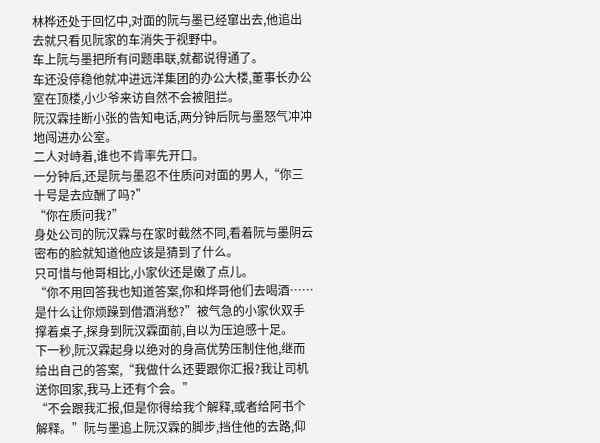林桦还处于回忆中,对面的阮与墨已经窜出去,他追出去就只看见阮家的车消失于视野中。
车上阮与墨把所有问题串联,就都说得通了。
车还没停稳他就冲进远洋集团的办公大楼,董事长办公室在顶楼,小少爷来访自然不会被阻拦。
阮汉霖挂断小张的告知电话,两分钟后阮与墨怒气冲冲地闯进办公室。
二人对峙着,谁也不肯率先开口。
一分钟后,还是阮与墨忍不住质问对面的男人,“你三十号是去应酬了吗?”
“你在质问我?”
身处公司的阮汉霖与在家时截然不同,看着阮与墨阴云密布的脸就知道他应该是猜到了什么。
只可惜与他哥相比,小家伙还是嫩了点儿。
“你不用回答我也知道答案,你和烨哥他们去喝酒……是什么让你烦躁到借酒消愁?”被气急的小家伙双手撑着桌子,探身到阮汉霖面前,自以为压迫感十足。
下一秒,阮汉霖起身以绝对的身高优势压制住他,继而给出自己的答案,“我做什么还要跟你汇报?我让司机送你回家,我马上还有个会。”
“不会跟我汇报,但是你得给我个解释,或者给阿书个解释。”阮与墨追上阮汉霖的脚步,挡住他的去路,仰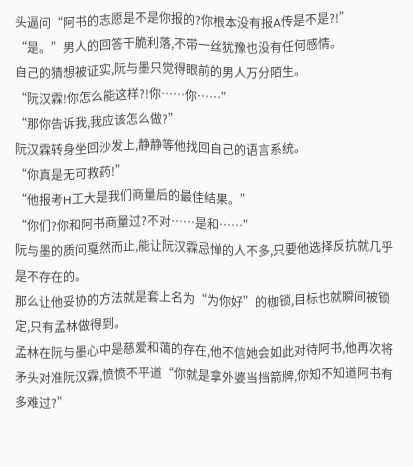头逼问“阿书的志愿是不是你报的?你根本没有报A传是不是?!”
“是。”男人的回答干脆利落,不带一丝犹豫也没有任何感情。
自己的猜想被证实,阮与墨只觉得眼前的男人万分陌生。
“阮汉霖!你怎么能这样?!你……你……”
“那你告诉我,我应该怎么做?”
阮汉霖转身坐回沙发上,静静等他找回自己的语言系统。
“你真是无可救药!”
“他报考H工大是我们商量后的最佳结果。”
“你们?你和阿书商量过?不对……是和……”
阮与墨的质问戛然而止,能让阮汉霖忌惮的人不多,只要他选择反抗就几乎是不存在的。
那么让他妥协的方法就是套上名为“为你好”的枷锁,目标也就瞬间被锁定,只有孟林做得到。
孟林在阮与墨心中是慈爱和蔼的存在,他不信她会如此对待阿书,他再次将矛头对准阮汉霖,愤愤不平道“你就是拿外婆当挡箭牌,你知不知道阿书有多难过?”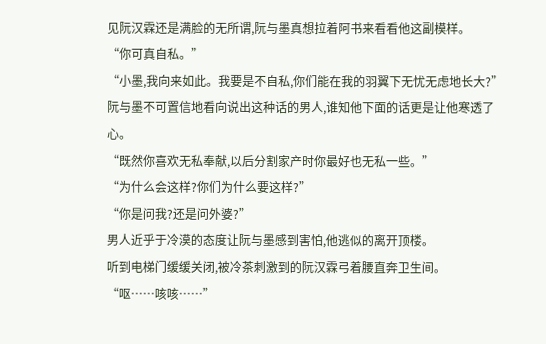见阮汉霖还是满脸的无所谓,阮与墨真想拉着阿书来看看他这副模样。
“你可真自私。”
“小墨,我向来如此。我要是不自私,你们能在我的羽翼下无忧无虑地长大?”
阮与墨不可置信地看向说出这种话的男人,谁知他下面的话更是让他寒透了心。
“既然你喜欢无私奉献,以后分割家产时你最好也无私一些。”
“为什么会这样?你们为什么要这样?”
“你是问我?还是问外婆?”
男人近乎于冷漠的态度让阮与墨感到害怕,他逃似的离开顶楼。
听到电梯门缓缓关闭,被冷茶刺激到的阮汉霖弓着腰直奔卫生间。
“呕……咳咳……”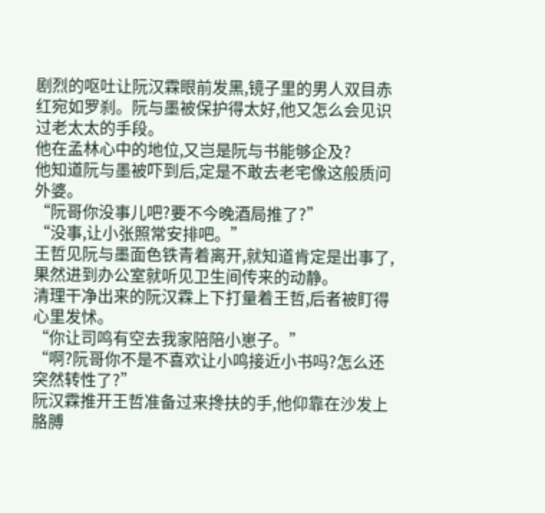剧烈的呕吐让阮汉霖眼前发黑,镜子里的男人双目赤红宛如罗刹。阮与墨被保护得太好,他又怎么会见识过老太太的手段。
他在孟林心中的地位,又岂是阮与书能够企及?
他知道阮与墨被吓到后,定是不敢去老宅像这般质问外婆。
“阮哥你没事儿吧?要不今晚酒局推了?”
“没事,让小张照常安排吧。”
王哲见阮与墨面色铁青着离开,就知道肯定是出事了,果然进到办公室就听见卫生间传来的动静。
清理干净出来的阮汉霖上下打量着王哲,后者被盯得心里发怵。
“你让司鸣有空去我家陪陪小崽子。”
“啊?阮哥你不是不喜欢让小鸣接近小书吗?怎么还突然转性了?”
阮汉霖推开王哲准备过来搀扶的手,他仰靠在沙发上胳膊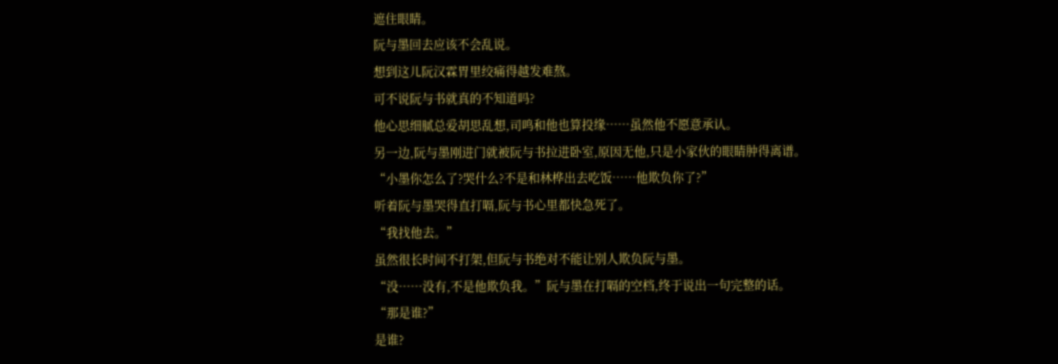遮住眼睛。
阮与墨回去应该不会乱说。
想到这儿阮汉霖胃里绞痛得越发难熬。
可不说阮与书就真的不知道吗?
他心思细腻总爱胡思乱想,司鸣和他也算投缘……虽然他不愿意承认。
另一边,阮与墨刚进门就被阮与书拉进卧室,原因无他,只是小家伙的眼睛肿得离谱。
“小墨你怎么了?哭什么?不是和林桦出去吃饭……他欺负你了?”
听着阮与墨哭得直打嗝,阮与书心里都快急死了。
“我找他去。”
虽然很长时间不打架,但阮与书绝对不能让别人欺负阮与墨。
“没……没有,不是他欺负我。”阮与墨在打嗝的空档,终于说出一句完整的话。
“那是谁?”
是谁?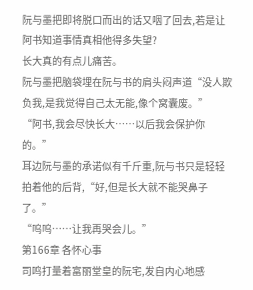阮与墨把即将脱口而出的话又咽了回去,若是让阿书知道事情真相他得多失望?
长大真的有点儿痛苦。
阮与墨把脑袋埋在阮与书的肩头闷声道“没人欺负我,是我觉得自己太无能,像个窝囊废。”
“阿书,我会尽快长大……以后我会保护你的。”
耳边阮与墨的承诺似有千斤重,阮与书只是轻轻拍着他的后背,“好,但是长大就不能哭鼻子了。”
“呜呜……让我再哭会儿。”
第166章 各怀心事
司鸣打量着富丽堂皇的阮宅,发自内心地感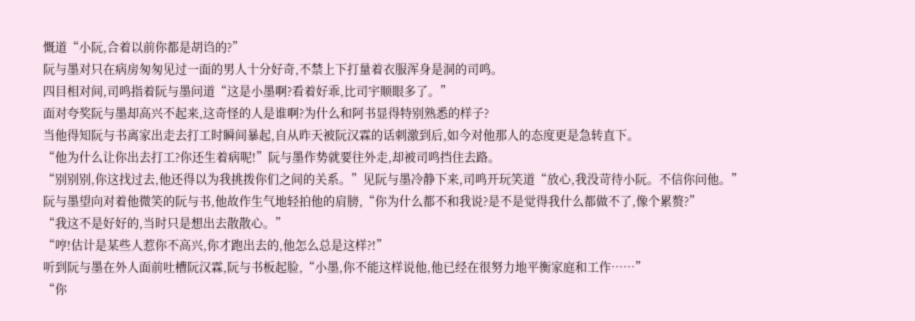慨道“小阮,合着以前你都是胡诌的?”
阮与墨对只在病房匆匆见过一面的男人十分好奇,不禁上下打量着衣服浑身是洞的司鸣。
四目相对间,司鸣指着阮与墨问道“这是小墨啊?看着好乖,比司宇顺眼多了。”
面对夸奖阮与墨却高兴不起来,这奇怪的人是谁啊?为什么和阿书显得特别熟悉的样子?
当他得知阮与书离家出走去打工时瞬间暴起,自从昨天被阮汉霖的话刺激到后,如今对他那人的态度更是急转直下。
“他为什么让你出去打工?你还生着病呢!”阮与墨作势就要往外走,却被司鸣挡住去路。
“别别别,你这找过去,他还得以为我挑拨你们之间的关系。”见阮与墨冷静下来,司鸣开玩笑道“放心,我没苛待小阮。不信你问他。”
阮与墨望向对着他微笑的阮与书,他故作生气地轻拍他的肩膀,“你为什么都不和我说?是不是觉得我什么都做不了,像个累赘?”
“我这不是好好的,当时只是想出去散散心。”
“哼!估计是某些人惹你不高兴,你才跑出去的,他怎么总是这样?!”
听到阮与墨在外人面前吐槽阮汉霖,阮与书板起脸,“小墨,你不能这样说他,他已经在很努力地平衡家庭和工作……”
“你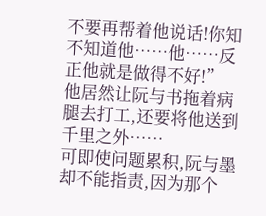不要再帮着他说话!你知不知道他……他……反正他就是做得不好!”
他居然让阮与书拖着病腿去打工,还要将他送到千里之外……
可即使问题累积,阮与墨却不能指责,因为那个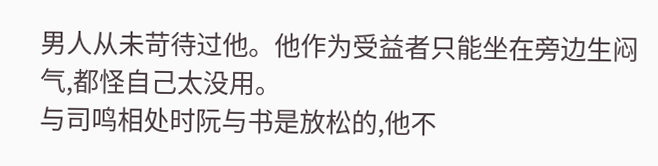男人从未苛待过他。他作为受益者只能坐在旁边生闷气,都怪自己太没用。
与司鸣相处时阮与书是放松的,他不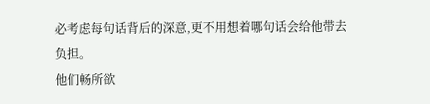必考虑每句话背后的深意,更不用想着哪句话会给他带去负担。
他们畅所欲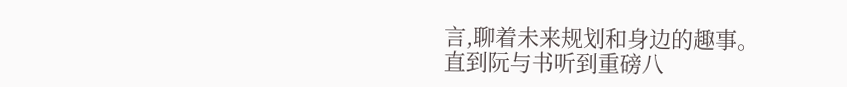言,聊着未来规划和身边的趣事。
直到阮与书听到重磅八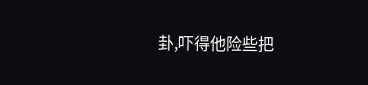卦,吓得他险些把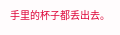手里的杯子都丢出去。